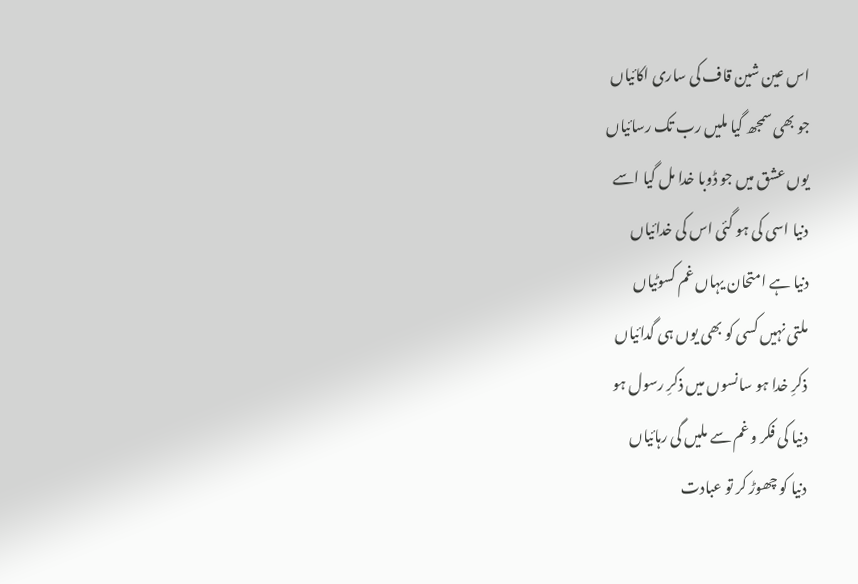اس عین شین قاف کی ساری اکائیاں
جو بھی سمجھ گیا ملیں رب تک رسائیاں
یوں عشق میں جو ڈوبا خدا مل گیا اسے
دنیا اسی کی ہو گئی اس کی خدائیاں
دنیا ہے امتحان یہاں غم کسوٹیاں
ملتی نہیں کسی کو بھی یوں ہی گدائیاں
ذکرِ خدا ہو سانسوں میں ذکرِ رسول ہو
دنیا کی فکر و غم سے ملیں گی رہائیاں
دنیا کو چھوڑ کر تو عبادت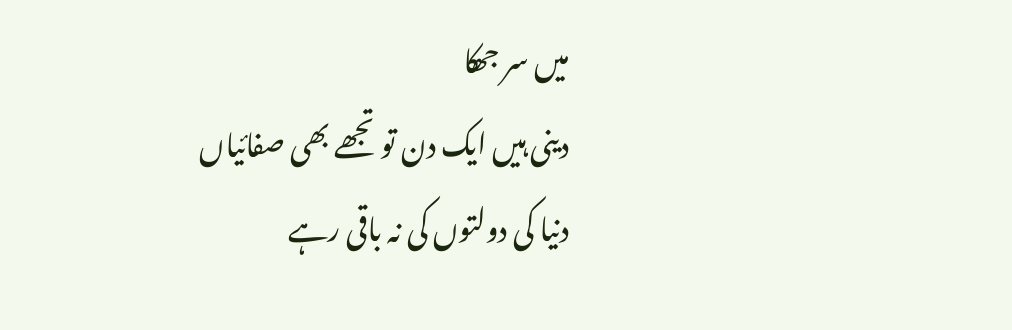میں سر جھکا
دینی ہیں ایک دن تو تجھے بھی صفائیاں
دنیا کی دولتوں کی نہ باقی رہے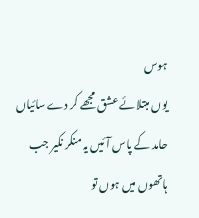ہوس
یوں مبتلائے عشق مجھے کر دے سائیاں
حامد کے پاس آئیں یہ منکر نکیر جب
ہاتھوں میں ہوں تو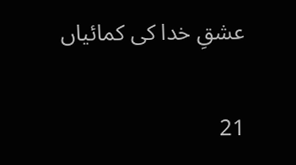عشقِ خدا کی کمائیاں

21